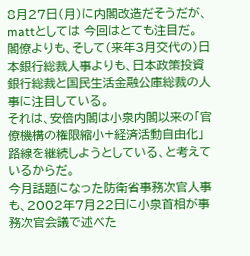8月27日(月)に内閣改造だそうだが、mattとしては 今回はとても注目だ。
閣僚よりも、そして(来年3月交代の)日本銀行総裁人事よりも、日本政策投資銀行総裁と国民生活金融公庫総裁の人事に注目している。
それは、安倍内閣は小泉内閣以来の「官僚機構の権限縮小+経済活動自由化」路線を継続しようとしている、と考えているからだ。
今月話題になった防衛省事務次官人事も、2002年7月22日に小泉首相が事務次官会議で述べた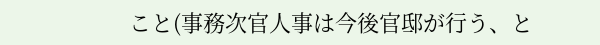こと(事務次官人事は今後官邸が行う、と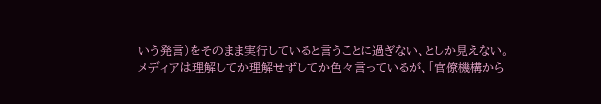いう発言)をそのまま実行していると言うことに過ぎない、としか見えない。
メディアは理解してか理解せずしてか色々言っているが、「官僚機構から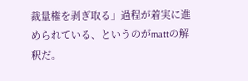裁量権を剥ぎ取る」過程が着実に進められている、というのがmattの解釈だ。